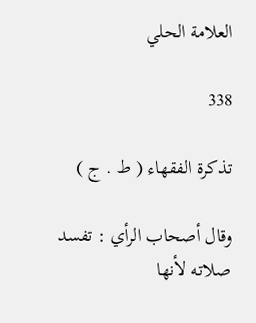العلامة الحلي

338

تذكرة الفقهاء ( ط . ج )

وقال أصحاب الرأي : تفسد صلاته لأنها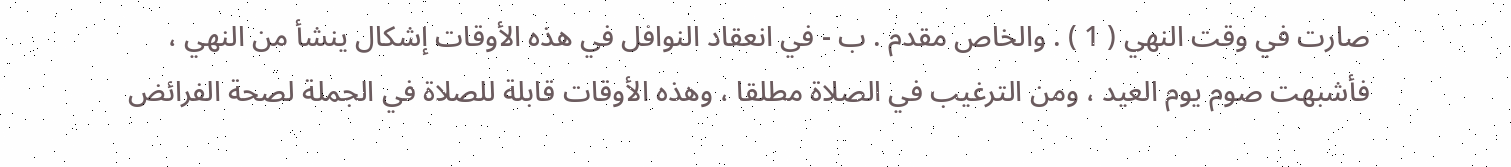صارت في وقت النهي ( 1 ) . والخاص مقدم . ب - في انعقاد النوافل في هذه الأوقات إشكال ينشأ من النهي ، فأشبهت صوم يوم العيد ، ومن الترغيب في الصلاة مطلقا ، وهذه الأوقات قابلة للصلاة في الجملة لصحة الفرائض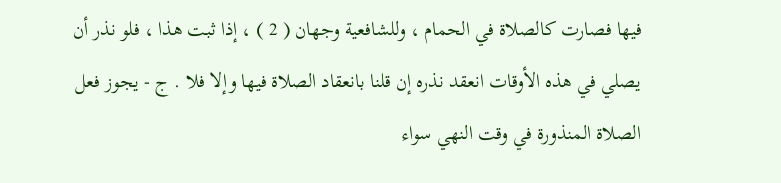فيها فصارت كالصلاة في الحمام ، وللشافعية وجهان ( 2 ) ، إذا ثبت هذا ، فلو نذر أن يصلي في هذه الأوقات انعقد نذره إن قلنا بانعقاد الصلاة فيها وإلا فلا . ج - يجوز فعل الصلاة المنذورة في وقت النهي سواء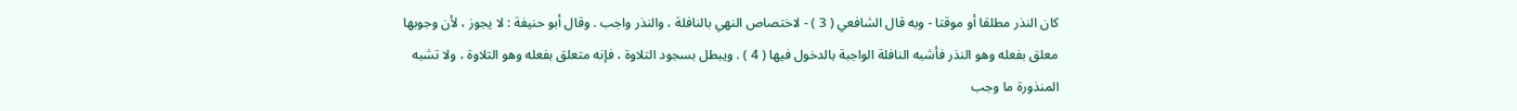كان النذر مطلقا أو موقتا - وبه قال الشافعي ( 3 ) - لاختصاص النهي بالنافلة ، والنذر واجب . وقال أبو حنيفة : لا يجوز ، لأن وجوبها معلق بفعله وهو النذر فأشبه النافلة الواجبة بالدخول فيها ( 4 ) . ويبطل بسجود التلاوة ، فإنه متعلق بفعله وهو التلاوة ، ولا تشبه المنذورة ما وجب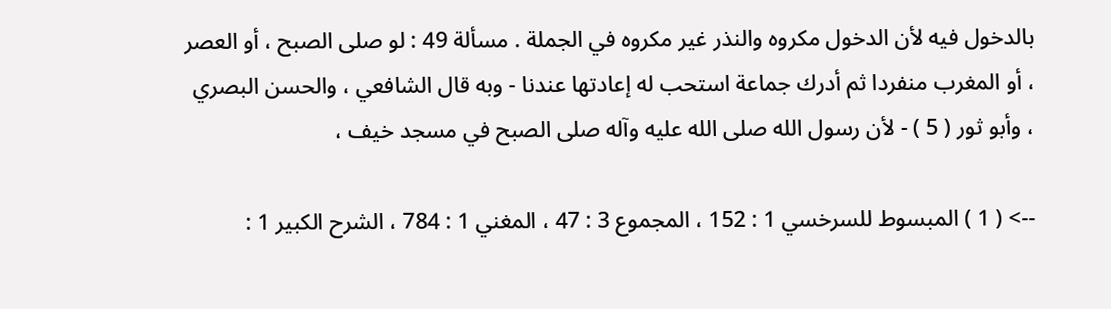بالدخول فيه لأن الدخول مكروه والنذر غير مكروه في الجملة . مسألة 49 : لو صلى الصبح ، أو العصر ، أو المغرب منفردا ثم أدرك جماعة استحب له إعادتها عندنا - وبه قال الشافعي ، والحسن البصري ، وأبو ثور ( 5 ) - لأن رسول الله صلى الله عليه وآله صلى الصبح في مسجد خيف ،

--> ( 1 ) المبسوط للسرخسي 1 : 152 ، المجموع 3 : 47 ، المغني 1 : 784 ، الشرح الكبير 1 :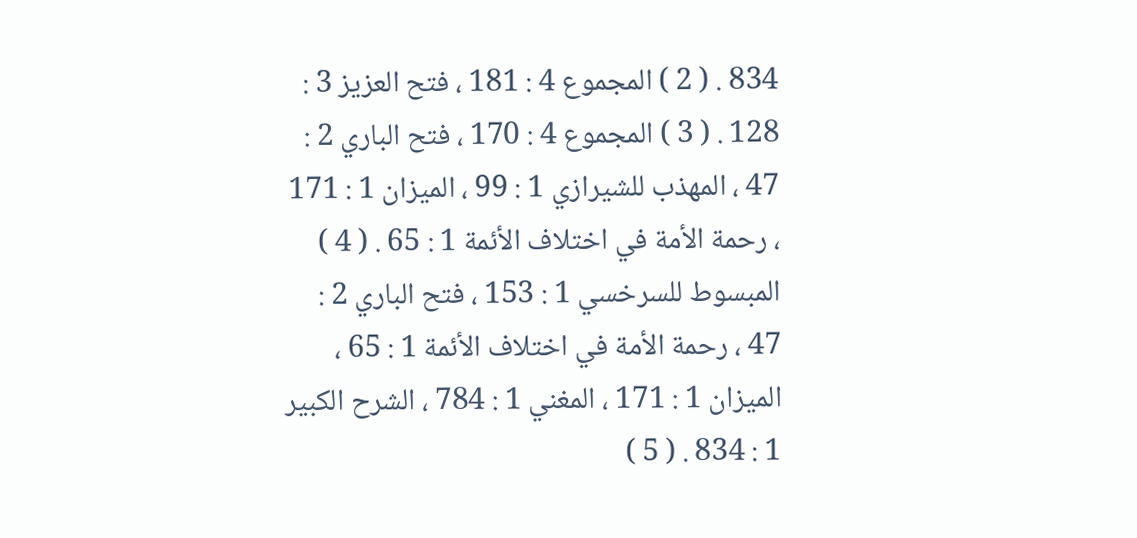834 . ( 2 ) المجموع 4 : 181 ، فتح العزيز 3 : 128 . ( 3 ) المجموع 4 : 170 ، فتح الباري 2 : 47 ، المهذب للشيرازي 1 : 99 ، الميزان 1 : 171 ، رحمة الأمة في اختلاف الأئمة 1 : 65 . ( 4 ) المبسوط للسرخسي 1 : 153 ، فتح الباري 2 : 47 ، رحمة الأمة في اختلاف الأئمة 1 : 65 ، الميزان 1 : 171 ، المغني 1 : 784 ، الشرح الكبير 1 : 834 . ( 5 )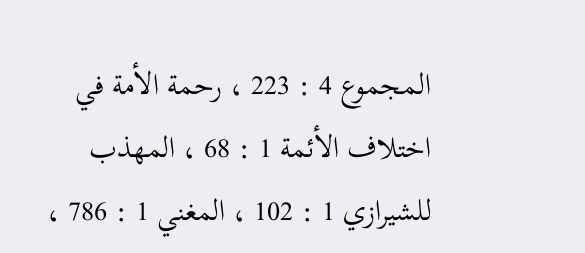المجموع 4 : 223 ، رحمة الأمة في اختلاف الأئمة 1 : 68 ، المهذب للشيرازي 1 : 102 ، المغني 1 : 786 ،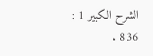الشرح الكبير 1 : 836 .